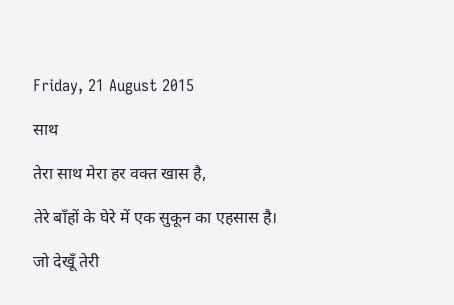Friday, 21 August 2015

साथ

तेरा साथ मेरा हर वक्त खास है,

तेरे बाँहों के घेरे में एक सुकून का एहसास है।

जो देखूँ तेरी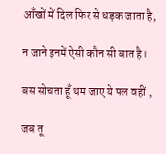आँखों में दिल फिर से धड़क जाता है,

न जाने इनमें ऐसी कौन सी बात है।

बस सोचता हूँ थम जाए ये पल वहीं ,

जब तू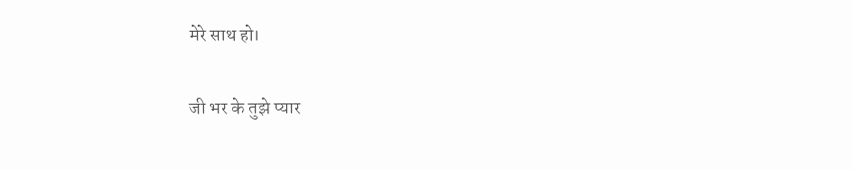मेरे साथ हो।

जी भर के तुझे प्यार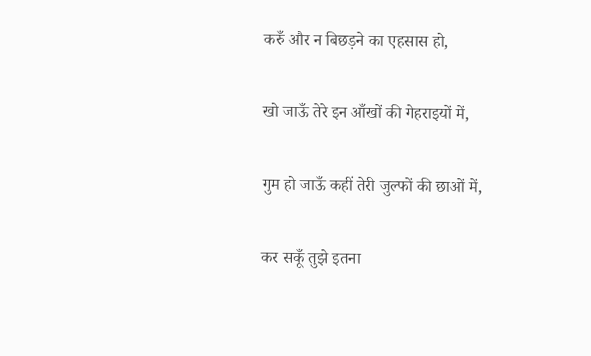करुँ और न बिछड़ने का एहसास हो,

खो जाऊँ तेरे इन आँखों की गेहराइयों में,

गुम हो जाऊँ कहीं तेरी जुल्फों की छाओं में,

कर सकूँ तुझे इतना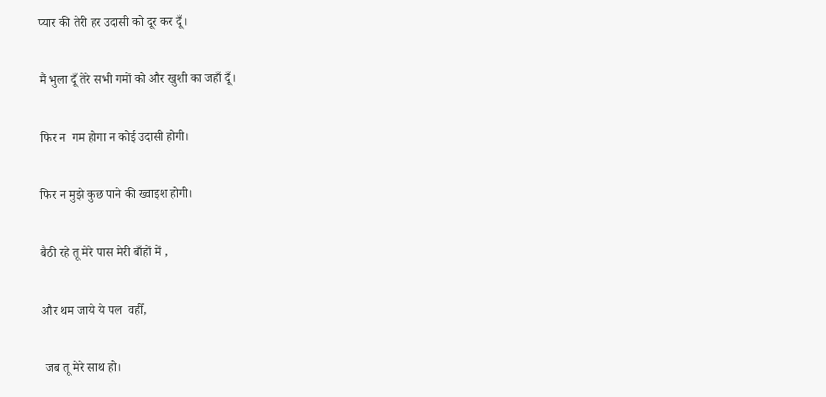प्यार की तेरी हर उदासी को दूर कर दूँ।

मैं भुला दूँ तेरे सभी गमों को और खुशी का जहाँ दूँ।

फिर न  गम होगा न कोई उदासी होगी।

फिर न मुझे कुछ पाने की ख्वाइश होगी।

बैठी रहे तू मेरे पास मेरी बाँहों में ,

और थम जाये ये पल  वहीँ,

 जब तू मेरे साथ हो।